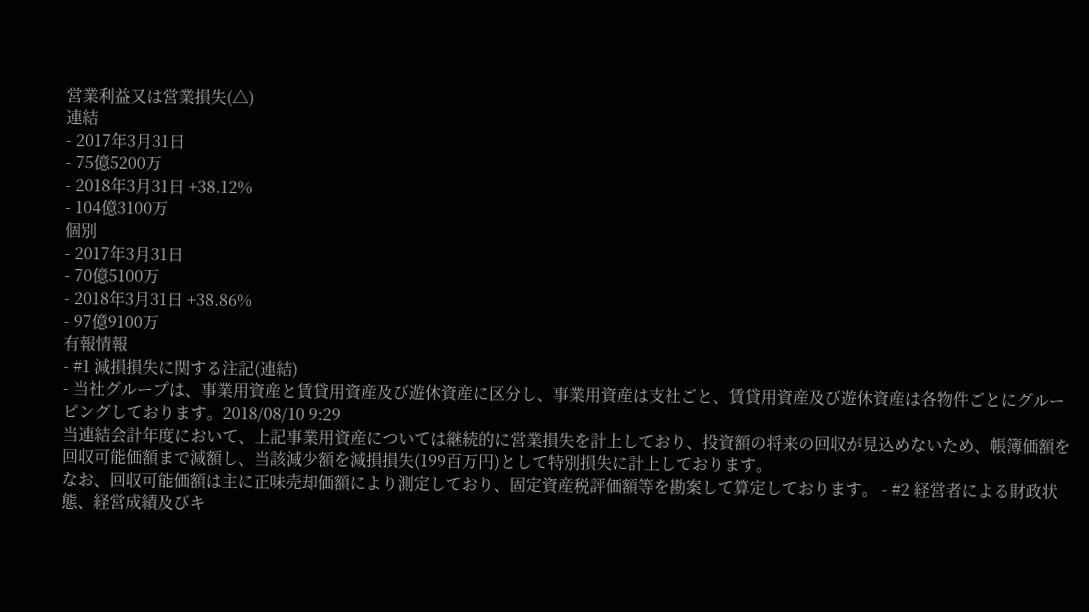営業利益又は営業損失(△)
連結
- 2017年3月31日
- 75億5200万
- 2018年3月31日 +38.12%
- 104億3100万
個別
- 2017年3月31日
- 70億5100万
- 2018年3月31日 +38.86%
- 97億9100万
有報情報
- #1 減損損失に関する注記(連結)
- 当社グループは、事業用資産と賃貸用資産及び遊休資産に区分し、事業用資産は支社ごと、賃貸用資産及び遊休資産は各物件ごとにグルーピングしております。2018/08/10 9:29
当連結会計年度において、上記事業用資産については継続的に営業損失を計上しており、投資額の将来の回収が見込めないため、帳簿価額を回収可能価額まで減額し、当該減少額を減損損失(199百万円)として特別損失に計上しております。
なお、回収可能価額は主に正味売却価額により測定しており、固定資産税評価額等を勘案して算定しております。 - #2 経営者による財政状態、経営成績及びキ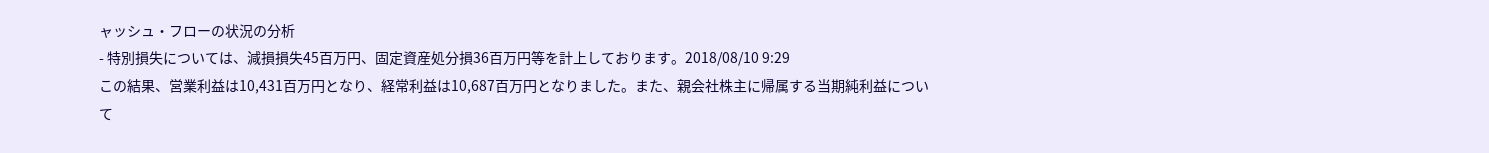ャッシュ・フローの状況の分析
- 特別損失については、減損損失45百万円、固定資産処分損36百万円等を計上しております。2018/08/10 9:29
この結果、営業利益は10,431百万円となり、経常利益は10,687百万円となりました。また、親会社株主に帰属する当期純利益について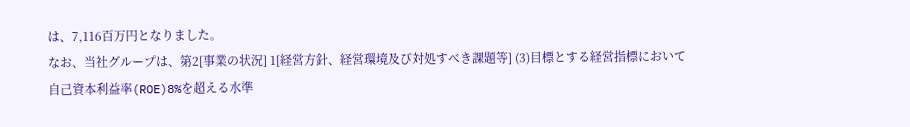は、7,116百万円となりました。
なお、当社グループは、第2[事業の状況] 1[経営方針、経営環境及び対処すべき課題等] (3)目標とする経営指標において自己資本利益率(ROE)8%を超える水準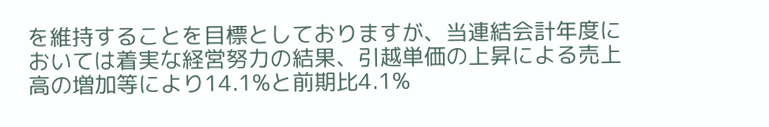を維持することを目標としておりますが、当連結会計年度においては着実な経営努力の結果、引越単価の上昇による売上高の増加等により14.1%と前期比4.1%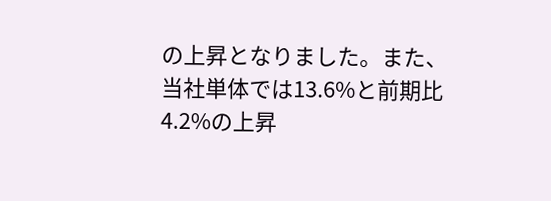の上昇となりました。また、当社単体では13.6%と前期比4.2%の上昇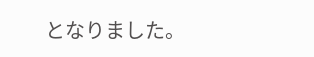となりました。